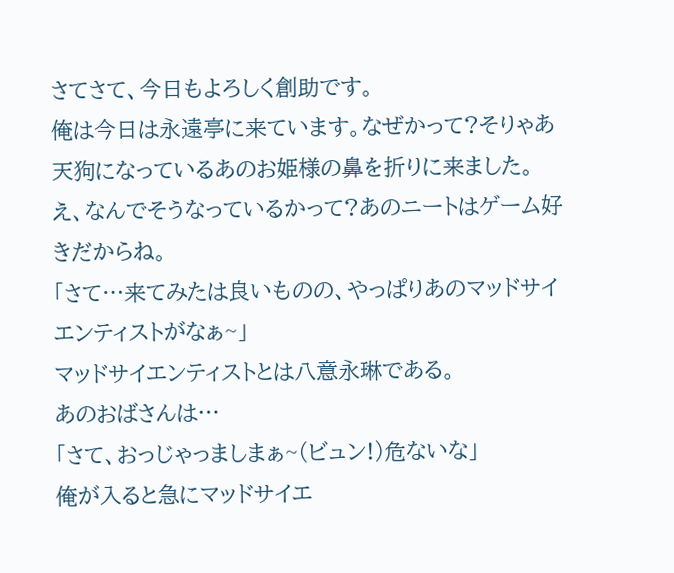さてさて、今日もよろしく創助です。
俺は今日は永遠亭に来ています。なぜかって?そりゃあ天狗になっているあのお姫様の鼻を折りに来ました。
え、なんでそうなっているかって?あのニートはゲーム好きだからね。
「さて…来てみたは良いものの、やっぱりあのマッドサイエンティストがなぁ~」
マッドサイエンティストとは八意永琳である。
あのおばさんは…
「さて、おっじゃっましまぁ~(ビュン!)危ないな」
俺が入ると急にマッドサイエ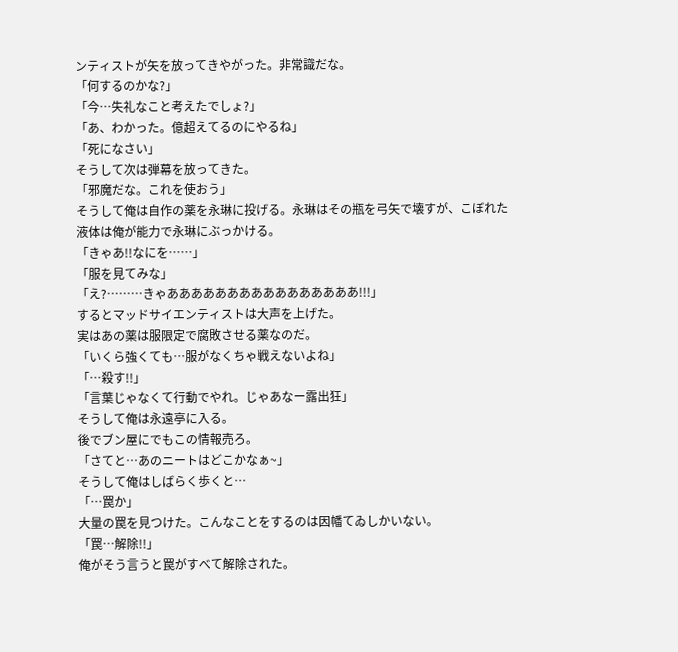ンティストが矢を放ってきやがった。非常識だな。
「何するのかな?」
「今…失礼なこと考えたでしょ?」
「あ、わかった。億超えてるのにやるね」
「死になさい」
そうして次は弾幕を放ってきた。
「邪魔だな。これを使おう」
そうして俺は自作の薬を永琳に投げる。永琳はその瓶を弓矢で壊すが、こぼれた液体は俺が能力で永琳にぶっかける。
「きゃあ!!なにを……」
「服を見てみな」
「え?………きゃああああああああああああああああ!!!」
するとマッドサイエンティストは大声を上げた。
実はあの薬は服限定で腐敗させる薬なのだ。
「いくら強くても…服がなくちゃ戦えないよね」
「…殺す!!」
「言葉じゃなくて行動でやれ。じゃあなー露出狂」
そうして俺は永遠亭に入る。
後でブン屋にでもこの情報売ろ。
「さてと…あのニートはどこかなぁ~」
そうして俺はしばらく歩くと…
「…罠か」
大量の罠を見つけた。こんなことをするのは因幡てゐしかいない。
「罠…解除!!」
俺がそう言うと罠がすべて解除された。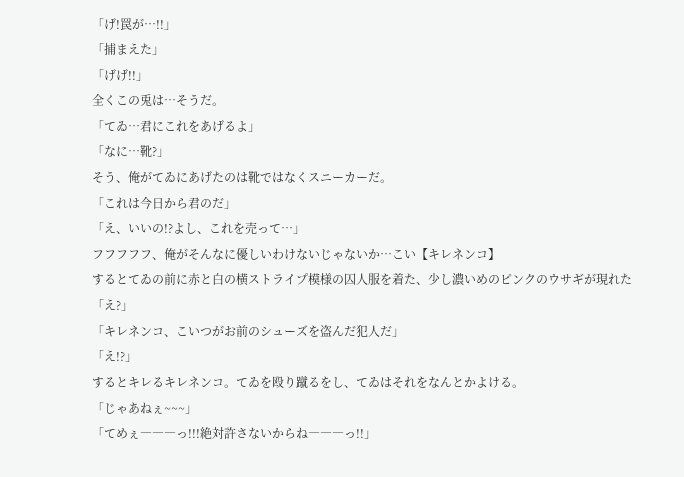「げ!罠が…!!」
「捕まえた」
「げげ!!」
全くこの兎は…そうだ。
「てゐ…君にこれをあげるよ」
「なに…靴?」
そう、俺がてゐにあげたのは靴ではなくスニーカーだ。
「これは今日から君のだ」
「え、いいの!?よし、これを売って…」
フフフフフ、俺がそんなに優しいわけないじゃないか…こい【キレネンコ】
するとてゐの前に赤と白の横ストライプ模様の囚人服を着た、少し濃いめのピンクのウサギが現れた
「え?」
「キレネンコ、こいつがお前のシューズを盗んだ犯人だ」
「え!?」
するとキレるキレネンコ。てゐを殴り蹴るをし、てゐはそれをなんとかよける。
「じゃあねぇ~~~」
「てめぇ―――っ!!!絶対許さないからね―――っ!!」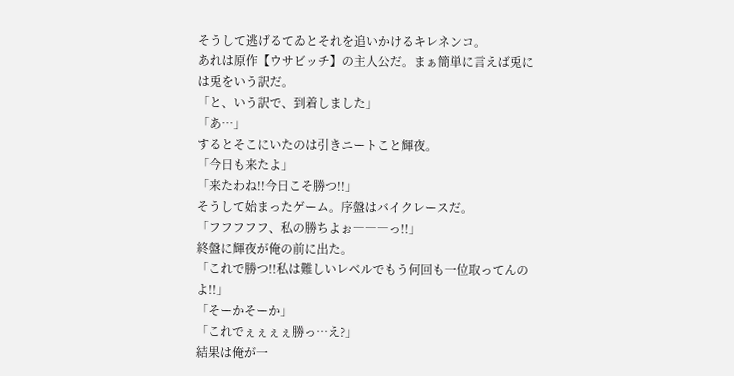そうして逃げるてゐとそれを追いかけるキレネンコ。
あれは原作【ウサビッチ】の主人公だ。まぁ簡単に言えば兎には兎をいう訳だ。
「と、いう訳で、到着しました」
「あ…」
するとそこにいたのは引きニートこと輝夜。
「今日も来たよ」
「来たわね!!今日こそ勝つ!!」
そうして始まったゲーム。序盤はバイクレースだ。
「フフフフフ、私の勝ちよぉ―――っ!!」
終盤に輝夜が俺の前に出た。
「これで勝つ!!私は難しいレベルでもう何回も一位取ってんのよ!!」
「そーかそーか」
「これでぇぇぇぇ勝っ…え?」
結果は俺が一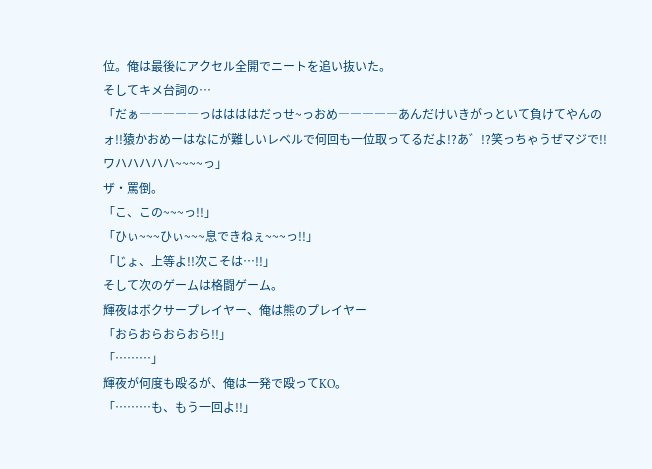位。俺は最後にアクセル全開でニートを追い抜いた。
そしてキメ台詞の…
「だぁ―――――っははははだっせ~っおめ―――――あんだけいきがっといて負けてやんのォ!!猿かおめーはなにが難しいレベルで何回も一位取ってるだよ!?あ゛!?笑っちゃうぜマジで!!ワハハハハハ~~~~っ」
ザ・罵倒。
「こ、この~~~っ!!」
「ひぃ~~~ひぃ~~~息できねぇ~~~っ!!」
「じょ、上等よ!!次こそは…!!」
そして次のゲームは格闘ゲーム。
輝夜はボクサープレイヤー、俺は熊のプレイヤー
「おらおらおらおら!!」
「………」
輝夜が何度も殴るが、俺は一発で殴ってKO。
「………も、もう一回よ!!」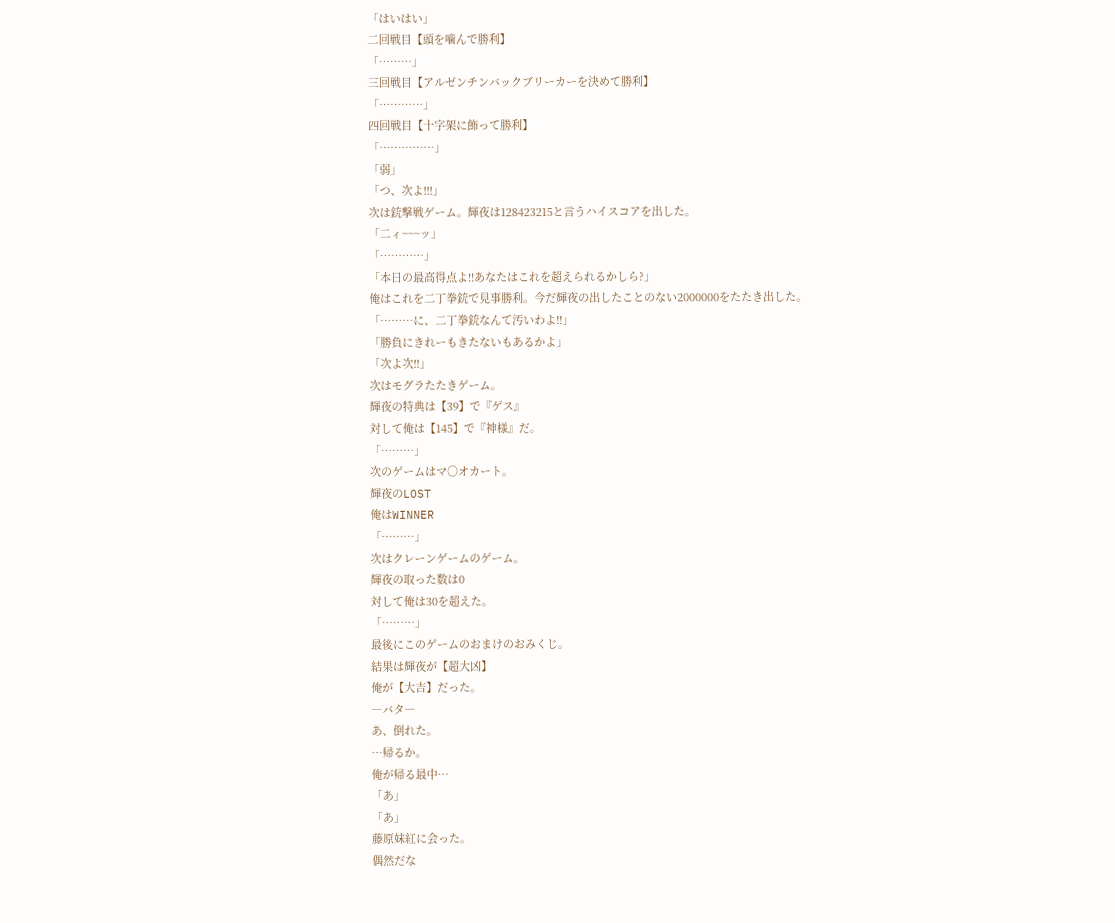「はいはい」
二回戦目【頭を噛んで勝利】
「………」
三回戦目【アルゼンチンバックブリーカーを決めて勝利】
「…………」
四回戦目【十字架に飾って勝利】
「……………」
「弱」
「つ、次よ!!!」
次は銃撃戦ゲーム。輝夜は128423215と言うハイスコアを出した。
「二ィ~~~ッ」
「…………」
「本日の最高得点よ!!あなたはこれを超えられるかしら?」
俺はこれを二丁拳銃で見事勝利。今だ輝夜の出したことのない2000000をたたき出した。
「………に、二丁拳銃なんて汚いわよ!!」
「勝負にきれーもきたないもあるかよ」
「次よ次!!」
次はモグラたたきゲーム。
輝夜の特典は【39】で『ゲス』
対して俺は【145】で『神様』だ。
「………」
次のゲームはマ○オカート。
輝夜のLOST
俺はWINNER
「………」
次はクレーンゲームのゲーム。
輝夜の取った数は0
対して俺は30を超えた。
「………」
最後にこのゲームのおまけのおみくじ。
結果は輝夜が【超大凶】
俺が【大吉】だった。
―バタ―
あ、倒れた。
…帰るか。
俺が帰る最中…
「あ」
「あ」
藤原妹紅に会った。
偶然だな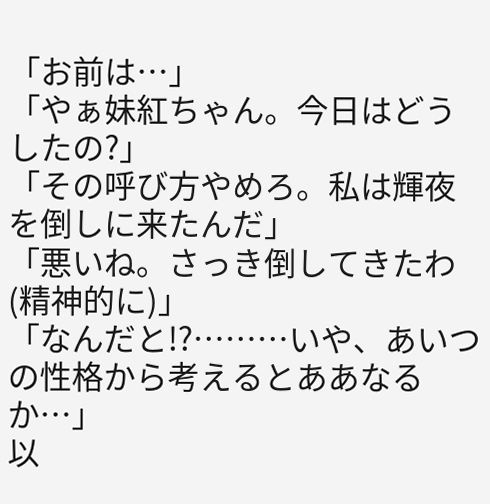「お前は…」
「やぁ妹紅ちゃん。今日はどうしたの?」
「その呼び方やめろ。私は輝夜を倒しに来たんだ」
「悪いね。さっき倒してきたわ(精神的に)」
「なんだと!?………いや、あいつの性格から考えるとああなるか…」
以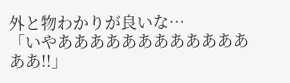外と物わかりが良いな…
「いやああああああああああああああ!!」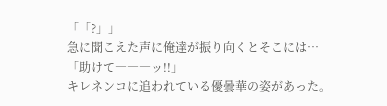「「?」」
急に聞こえた声に俺達が振り向くとそこには…
「助けて―――ッ!!」
キレネンコに追われている優曇華の姿があった。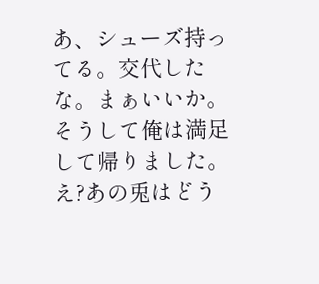あ、シューズ持ってる。交代したな。まぁいいか。
そうして俺は満足して帰りました。え?あの兎はどう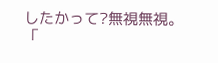したかって?無視無視。
「